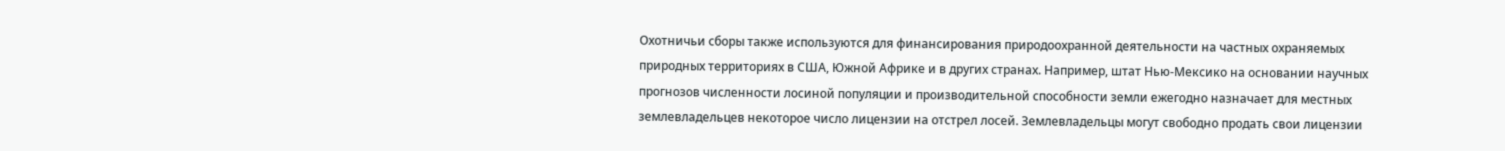Охотничьи сборы также используются для финансирования природоохранной деятельности на частных охраняемых природных территориях в США, Южной Африке и в других странах. Например, штат Нью-Мексико на основании научных прогнозов численности лосиной популяции и производительной способности земли ежегодно назначает для местных землевладельцев некоторое число лицензии на отстрел лосей. Землевладельцы могут свободно продать свои лицензии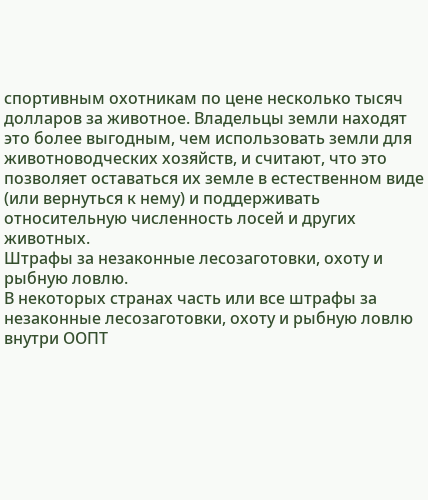спортивным охотникам по цене несколько тысяч долларов за животное. Владельцы земли находят это более выгодным, чем использовать земли для животноводческих хозяйств, и считают, что это позволяет оставаться их земле в естественном виде (или вернуться к нему) и поддерживать относительную численность лосей и других животных.
Штрафы за незаконные лесозаготовки, охоту и рыбную ловлю.
В некоторых странах часть или все штрафы за незаконные лесозаготовки, охоту и рыбную ловлю внутри ООПТ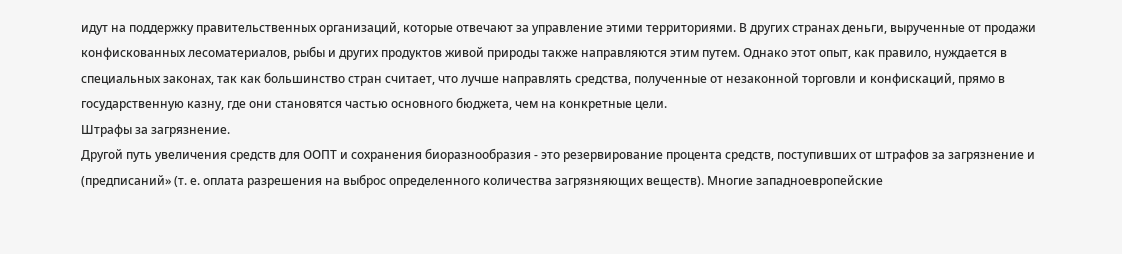идут на поддержку правительственных организаций, которые отвечают за управление этими территориями. В других странах деньги, вырученные от продажи конфискованных лесоматериалов, рыбы и других продуктов живой природы также направляются этим путем. Однако этот опыт, как правило, нуждается в специальных законах, так как большинство стран считает, что лучше направлять средства, полученные от незаконной торговли и конфискаций, прямо в государственную казну, где они становятся частью основного бюджета, чем на конкретные цели.
Штрафы за загрязнение.
Другой путь увеличения средств для ООПТ и сохранения биоразнообразия - это резервирование процента средств, поступивших от штрафов за загрязнение и (предписаний» (т. е. оплата разрешения на выброс определенного количества загрязняющих веществ). Многие западноевропейские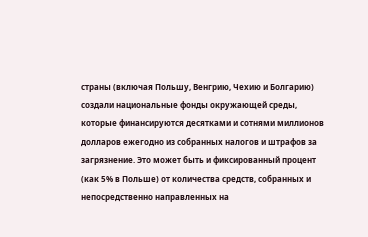страны (включая Польшу, Венгрию, Чехию и Болгарию) создали национальные фонды окружающей среды, которые финансируются десятками и сотнями миллионов долларов ежегодно из собранных налогов и штрафов за загрязнение. Это может быть и фиксированный процент (как 5% в Польше) от количества средств, собранных и непосредственно направленных на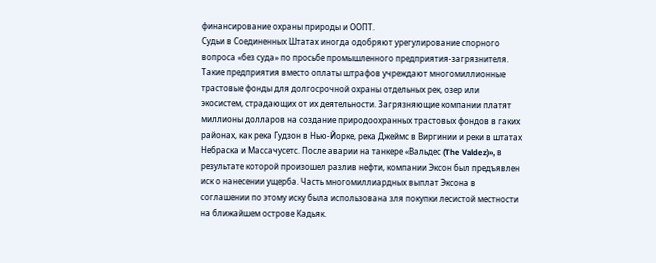финансирование охраны природы и ООПТ.
Судьи в Соединенных Штатах иногда одобряют урегулирование спорного вопроса «без суда» по просьбе промышленного предприятия-загрязнителя. Такие предприятия вместо оплаты штрафов учреждают многомиллионные трастовые фонды для долгосрочной охраны отдельных рек, озер или экосистем, страдающих от их деятельности. Загрязняющие компании платят миллионы долларов на создание природоохранных трастовых фондов в гаких районах, как река Гудзон в Нью-Йорке, река Джеймс в Виргинии и реки в штатах Небраска и Массачусетс. После аварии на танкере «Вальдес (The Valdez)», в результате которой произошел разлив нефти, компании Эксон был предъявлен иск о нанесении ущерба. Часть многомиллиардных выплат Эксона в соглашении по этому иску была использована зля покупки лесистой местности на ближайшем острове Кадьяк.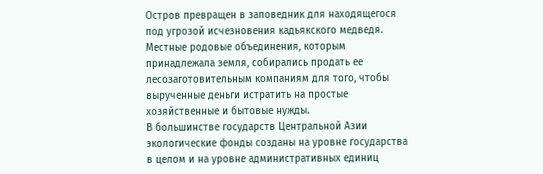Остров превращен в заповедник для находящегося под угрозой исчезновения кадьякского медведя. Местные родовые объединения, которым принадлежала земля, собирались продать ее лесозаготовительным компаниям для того, чтобы вырученные деньги истратить на простые хозяйственные и бытовые нужды.
В большинстве государств Центральной Азии экологические фонды созданы на уровне государства в целом и на уровне административных единиц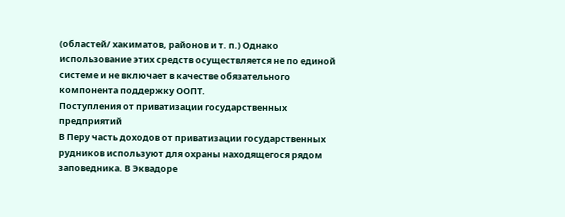(областей/ хакиматов, районов и т. п.) Однако использование этих средств осуществляется не по единой системе и не включает в качестве обязательного компонента поддержку ООПТ.
Поступления от приватизации государственных предприятий
В Перу часть доходов от приватизации государственных рудников используют для охраны находящегося рядом заповедника. В Эквадоре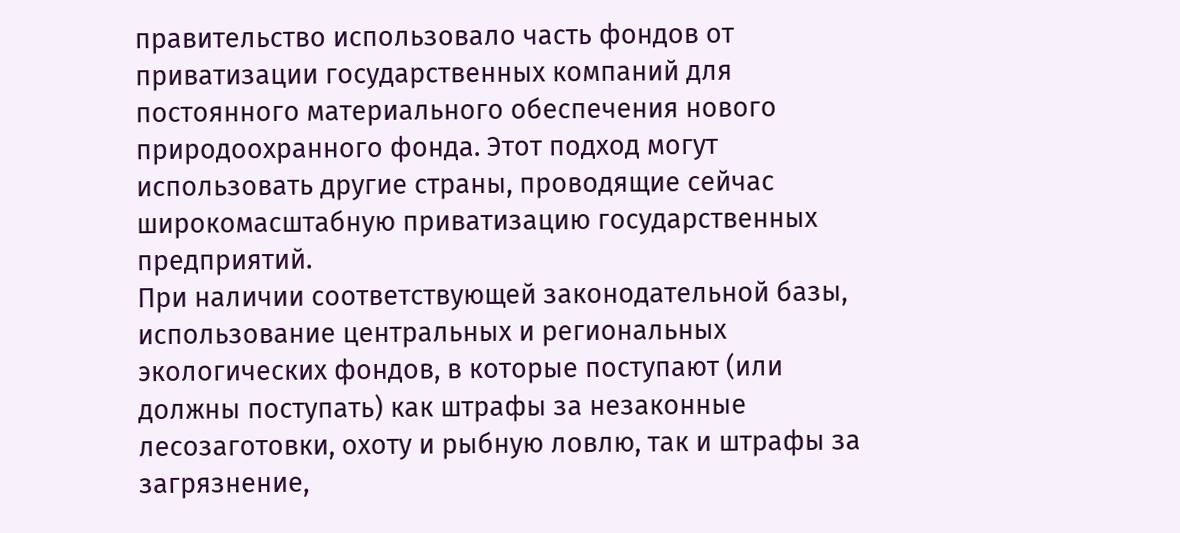правительство использовало часть фондов от приватизации государственных компаний для постоянного материального обеспечения нового природоохранного фонда. Этот подход могут использовать другие страны, проводящие сейчас широкомасштабную приватизацию государственных предприятий.
При наличии соответствующей законодательной базы, использование центральных и региональных экологических фондов, в которые поступают (или должны поступать) как штрафы за незаконные лесозаготовки, охоту и рыбную ловлю, так и штрафы за загрязнение,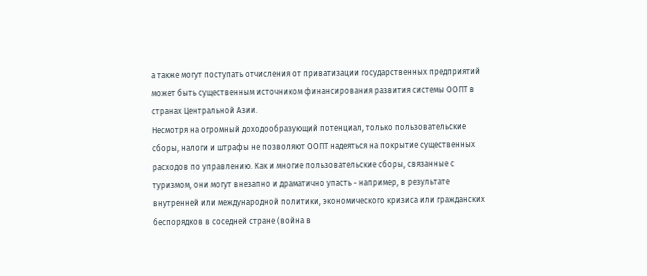а также могут поступать отчисления от приватизации государственных предприятий может быть существенным источником финансирования развития системы ООПТ в странах Центральной Азии.
Несмотря на огромный доходообразующий потенциал, только пользовательские сборы, налоги и штрафы не позволяют ООПТ надеяться на покрытие существенных расходов по управлению. Как и многие пользовательские сборы, связанные с туризмом, они могут внезапно и драматично упасть - например, в результате внутренней или международной политики, экономического кризиса или гражданских беспорядков в соседней стране (война в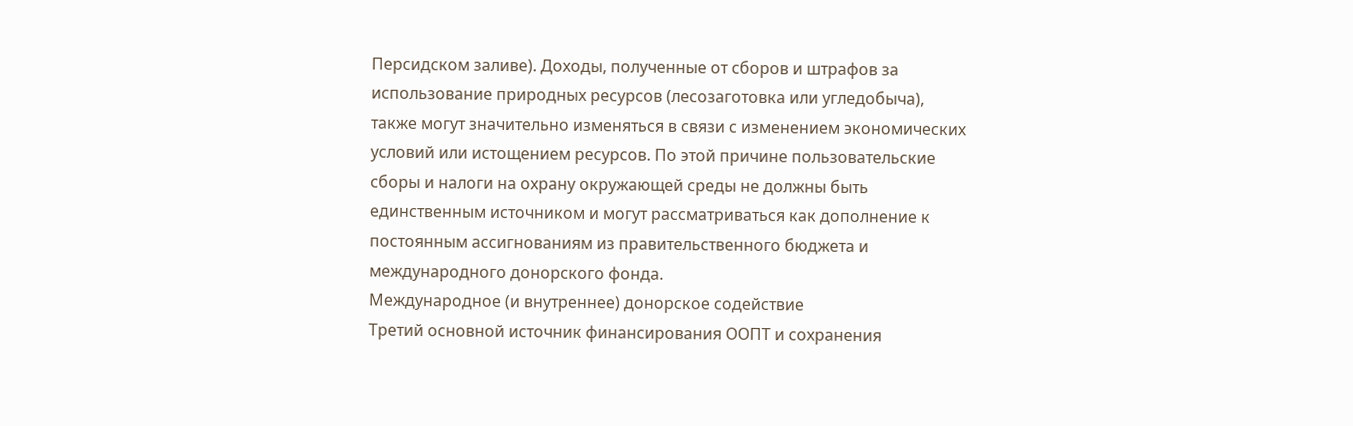Персидском заливе). Доходы, полученные от сборов и штрафов за использование природных ресурсов (лесозаготовка или угледобыча), также могут значительно изменяться в связи с изменением экономических условий или истощением ресурсов. По этой причине пользовательские сборы и налоги на охрану окружающей среды не должны быть единственным источником и могут рассматриваться как дополнение к постоянным ассигнованиям из правительственного бюджета и международного донорского фонда.
Международное (и внутреннее) донорское содействие
Третий основной источник финансирования ООПТ и сохранения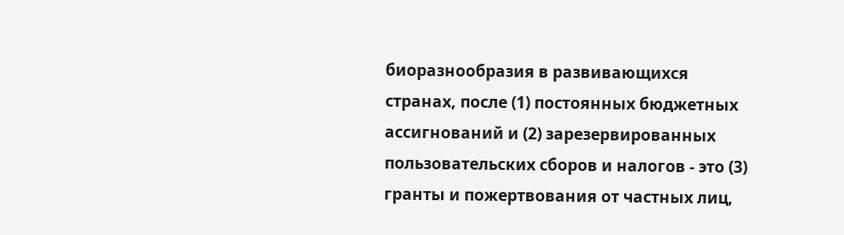биоразнообразия в развивающихся странах, после (1) постоянных бюджетных ассигнований и (2) зарезервированных пользовательских сборов и налогов - это (3) гранты и пожертвования от частных лиц,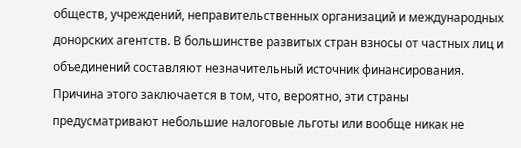обществ, учреждений, неправительственных организаций и международных донорских агентств. В большинстве развитых стран взносы от частных лиц и объединений составляют незначительный источник финансирования. Причина этого заключается в том, что, вероятно, эти страны предусматривают небольшие налоговые льготы или вообще никак не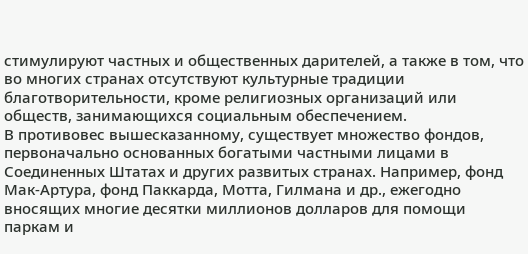стимулируют частных и общественных дарителей, а также в том, что во многих странах отсутствуют культурные традиции благотворительности, кроме религиозных организаций или обществ, занимающихся социальным обеспечением.
В противовес вышесказанному, существует множество фондов, первоначально основанных богатыми частными лицами в Соединенных Штатах и других развитых странах. Например, фонд Мак-Артура, фонд Паккарда, Мотта, Гилмана и др., ежегодно вносящих многие десятки миллионов долларов для помощи паркам и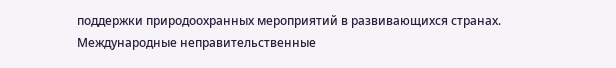поддержки природоохранных мероприятий в развивающихся странах. Международные неправительственные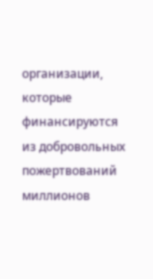организации, которые финансируются из добровольных пожертвований миллионов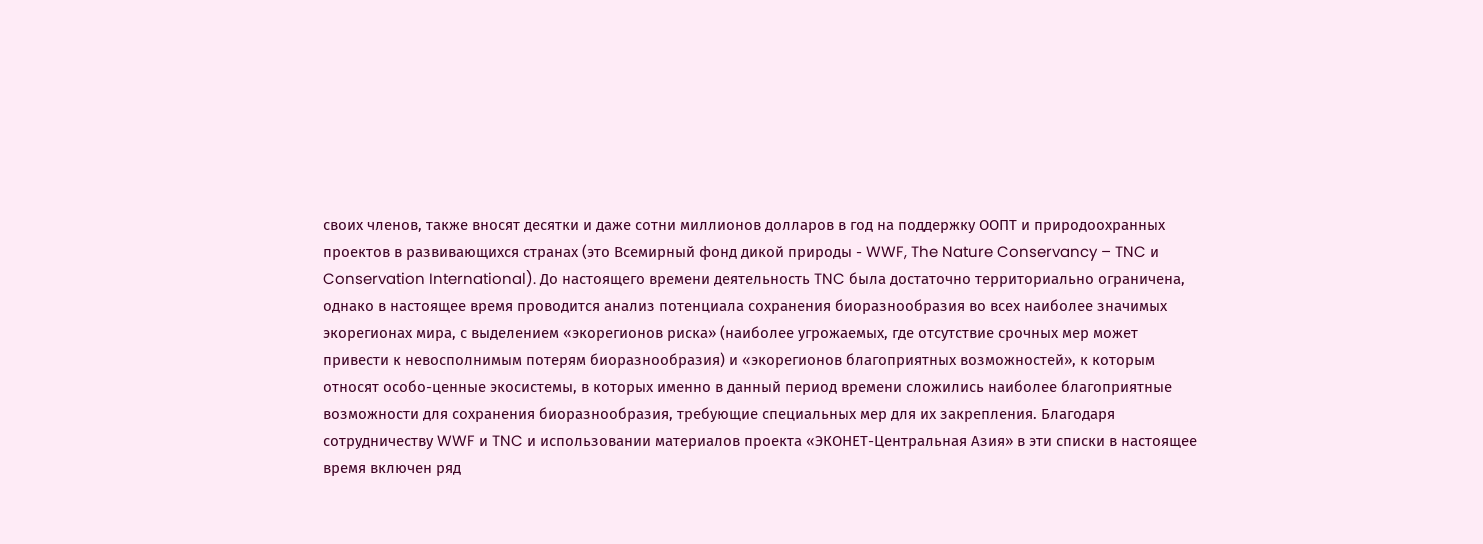своих членов, также вносят десятки и даже сотни миллионов долларов в год на поддержку ООПТ и природоохранных проектов в развивающихся странах (это Всемирный фонд дикой природы - WWF, The Nature Conservancy – TNC и Conservation International). До настоящего времени деятельность TNC была достаточно территориально ограничена, однако в настоящее время проводится анализ потенциала сохранения биоразнообразия во всех наиболее значимых экорегионах мира, с выделением «экорегионов риска» (наиболее угрожаемых, где отсутствие срочных мер может привести к невосполнимым потерям биоразнообразия) и «экорегионов благоприятных возможностей», к которым относят особо-ценные экосистемы, в которых именно в данный период времени сложились наиболее благоприятные возможности для сохранения биоразнообразия, требующие специальных мер для их закрепления. Благодаря сотрудничеству WWF и TNC и использовании материалов проекта «ЭКОНЕТ-Центральная Азия» в эти списки в настоящее время включен ряд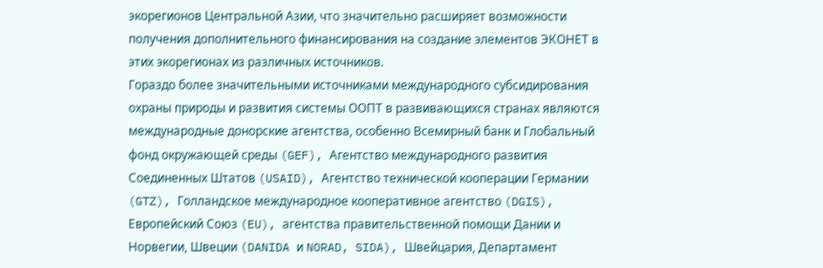экорегионов Центральной Азии, что значительно расширяет возможности получения дополнительного финансирования на создание элементов ЭКОНЕТ в этих экорегионах из различных источников.
Гораздо более значительными источниками международного субсидирования охраны природы и развития системы ООПТ в развивающихся странах являются международные донорские агентства, особенно Всемирный банк и Глобальный фонд окружающей среды (GEF), Агентство международного развития Соединенных Штатов (USAID), Агентство технической кооперации Германии (GTZ), Голландское международное кооперативное агентство (DGIS), Европейский Союз (EU), агентства правительственной помощи Дании и Норвегии, Швеции (DANIDA и NORAD, SIDA), Швейцария, Департамент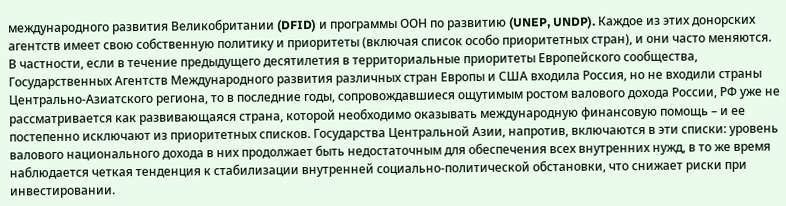международного развития Великобритании (DFID) и программы ООН по развитию (UNEP, UNDP). Каждое из этих донорских агентств имеет свою собственную политику и приоритеты (включая список особо приоритетных стран), и они часто меняются. В частности, если в течение предыдущего десятилетия в территориальные приоритеты Европейского сообщества, Государственных Агентств Международного развития различных стран Европы и США входила Россия, но не входили страны Центрально-Азиатского региона, то в последние годы, сопровождавшиеся ощутимым ростом валового дохода России, РФ уже не рассматривается как развивающаяся страна, которой необходимо оказывать международную финансовую помощь – и ее постепенно исключают из приоритетных списков. Государства Центральной Азии, напротив, включаются в эти списки: уровень валового национального дохода в них продолжает быть недостаточным для обеспечения всех внутренних нужд, в то же время наблюдается четкая тенденция к стабилизации внутренней социально-политической обстановки, что снижает риски при инвестировании.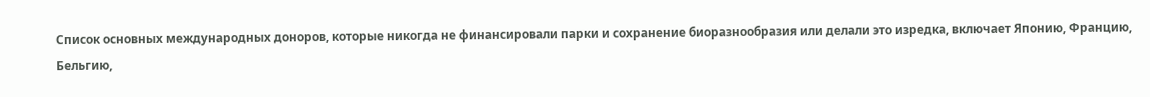Список основных международных доноров, которые никогда не финансировали парки и сохранение биоразнообразия или делали это изредка, включает Японию, Францию, Бельгию,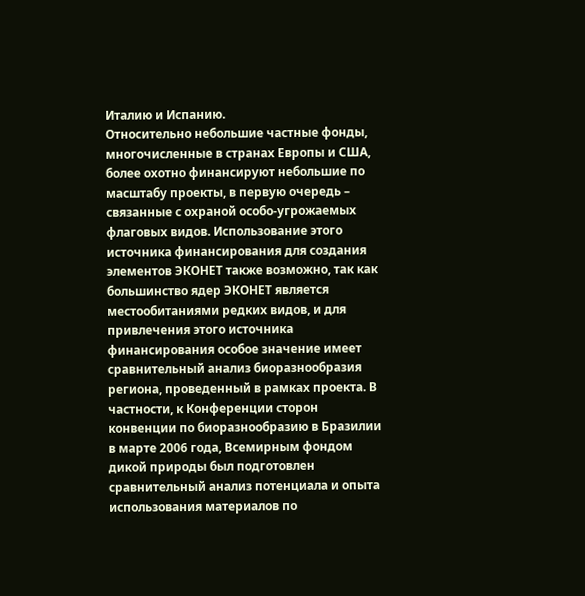Италию и Испанию.
Относительно небольшие частные фонды, многочисленные в странах Европы и США, более охотно финансируют небольшие по масштабу проекты, в первую очередь – связанные с охраной особо-угрожаемых флаговых видов. Использование этого источника финансирования для создания элементов ЭКОНЕТ также возможно, так как большинство ядер ЭКОНЕТ является местообитаниями редких видов, и для привлечения этого источника финансирования особое значение имеет сравнительный анализ биоразнообразия региона, проведенный в рамках проекта. В частности, к Конференции сторон конвенции по биоразнообразию в Бразилии в марте 2006 года, Всемирным фондом дикой природы был подготовлен сравнительный анализ потенциала и опыта использования материалов по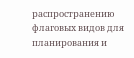распространению флаговых видов для планирования и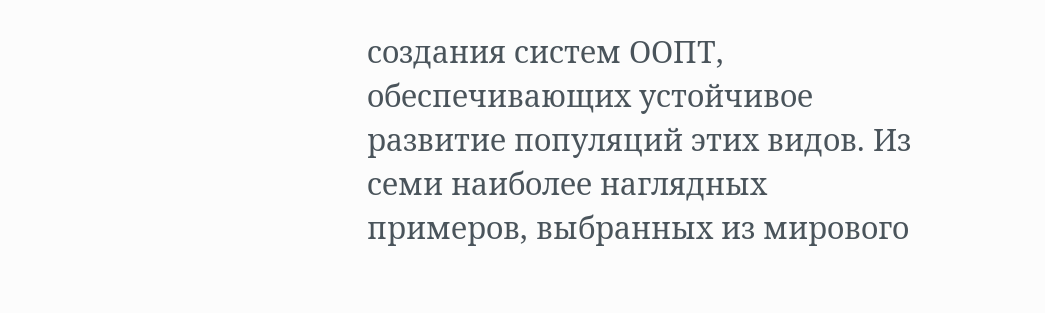создания систем ООПТ, обеспечивающих устойчивое развитие популяций этих видов. Из семи наиболее наглядных примеров, выбранных из мирового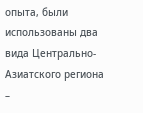опыта, были использованы два вида Центрально-Азиатского региона –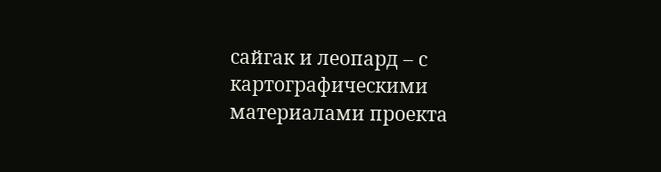сайгак и леопард – с картографическими материалами проекта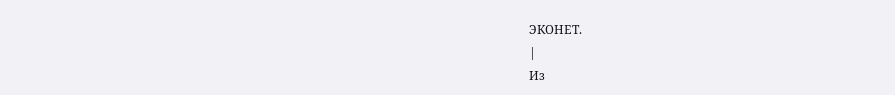ЭКОНЕТ.
|
Из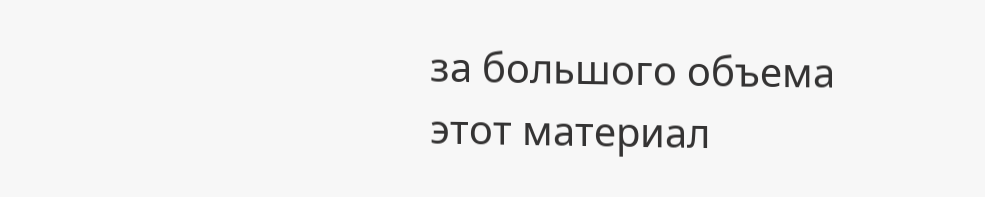за большого объема этот материал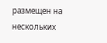размещен на нескольких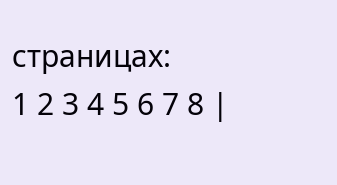страницах:
1 2 3 4 5 6 7 8 |